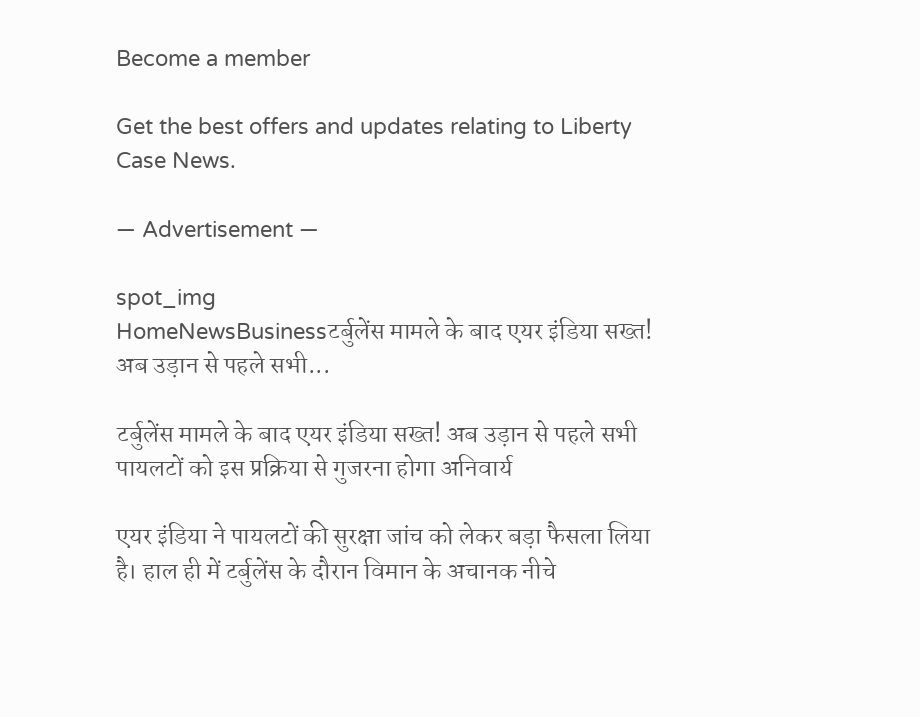Become a member

Get the best offers and updates relating to Liberty Case News.

― Advertisement ―

spot_img
HomeNewsBusinessटर्बुलेंस मामले के बाद एयर इंडिया सख्त! अब उड़ान से पहले सभी...

टर्बुलेंस मामले के बाद एयर इंडिया सख्त! अब उड़ान से पहले सभी पायलटों को इस प्रक्रिया से गुजरना होगा अनिवार्य

एयर इंडिया ने पायलटों की सुरक्षा जांच को लेकर बड़ा फैसला लिया है। हाल ही में टर्बुलेंस के दौरान विमान के अचानक नीचे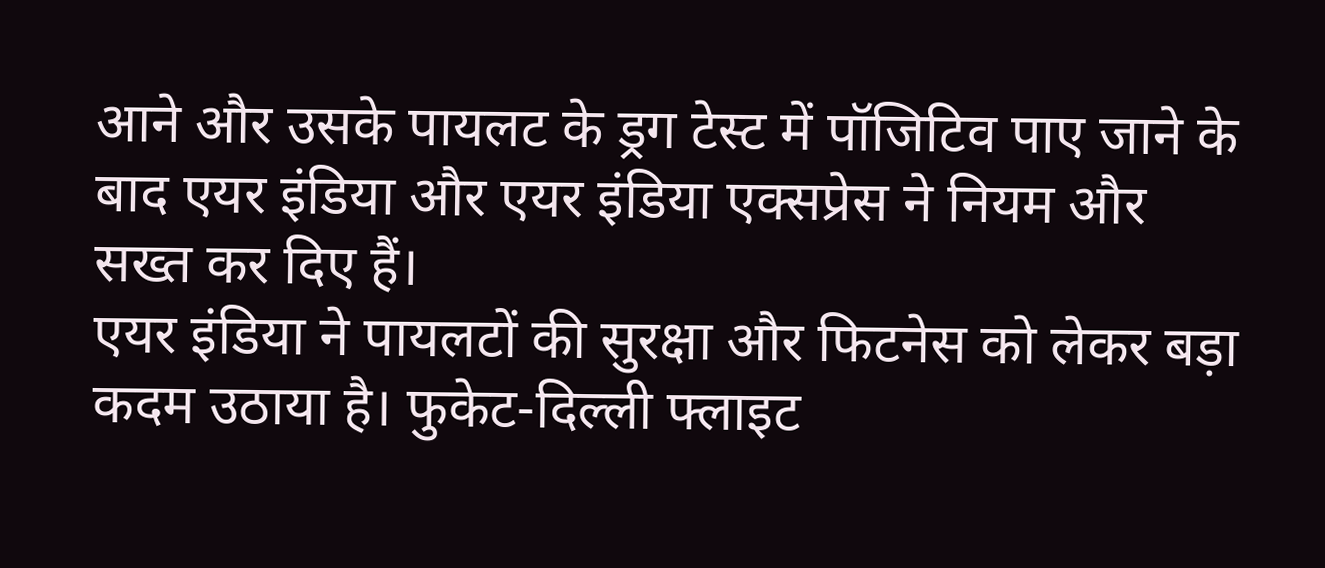आने और उसके पायलट के ड्रग टेस्ट में पॉजिटिव पाए जाने के बाद एयर इंडिया और एयर इंडिया एक्सप्रेस ने नियम और सख्त कर दिए हैं।
एयर इंडिया ने पायलटों की सुरक्षा और फिटनेस को लेकर बड़ा कदम उठाया है। फुकेट-दिल्ली फ्लाइट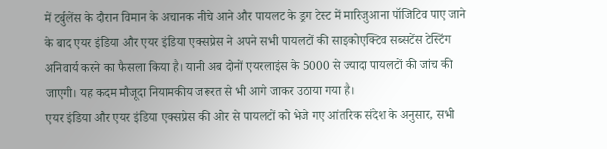में टर्बुलेंस के दौरान विमान के अचानक नीचे आने और पायलट के ड्रग टेस्ट में मारिजुआना पॉजिटिव पाए जाने के बाद एयर इंडिया और एयर इंडिया एक्सप्रेस ने अपने सभी पायलटों की साइकोएक्टिव सब्सटेंस टेस्टिंग अनिवार्य करने का फैसला किया है। यानी अब दोनों एयरलाइंस के 5000 से ज्यादा पायलटों की जांच की जाएगी। यह कदम मौजूदा नियामकीय जरूरत से भी आगे जाकर उठाया गया है।
एयर इंडिया और एयर इंडिया एक्सप्रेस की ओर से पायलटों को भेजे गए आंतरिक संदेश के अनुसार, सभी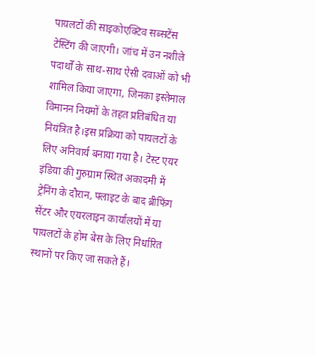पायलटों की साइकोएक्टिव सब्सटेंस टेस्टिंग की जाएगी। जांच में उन नशीले पदार्थों के साथ-साथ ऐसी दवाओं को भी शामिल किया जाएगा, जिनका इस्तेमाल विमानन नियमों के तहत प्रतिबंधित या नियंत्रित है।इस प्रक्रिया को पायलटों के लिए अनिवार्य बनाया गया है। टेस्ट एयर इंडिया की गुरुग्राम स्थित अकादमी में ट्रेनिंग के दौरान, फ्लाइट के बाद ब्रीफिंग सेंटर और एयरलाइन कार्यालयों में या पायलटों के होम बेस के लिए निर्धारित स्थानों पर किए जा सकते हैं।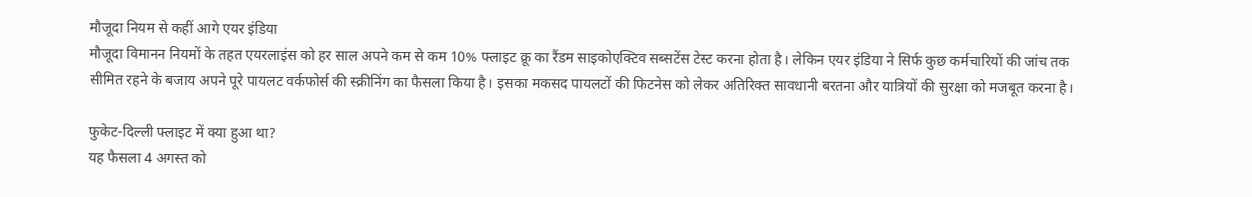मौजूदा नियम से कहीं आगे एयर इंडिया
मौजूदा विमानन नियमों के तहत एयरलाइंस को हर साल अपने कम से कम 10% फ्लाइट क्रू का रैंडम साइकोएक्टिव सब्सटेंस टेस्ट करना होता है। लेकिन एयर इंडिया ने सिर्फ कुछ कर्मचारियों की जांच तक सीमित रहने के बजाय अपने पूरे पायलट वर्कफोर्स की स्क्रीनिंग का फैसला किया है। इसका मकसद पायलटों की फिटनेस को लेकर अतिरिक्त सावधानी बरतना और यात्रियों की सुरक्षा को मजबूत करना है।

फुकेट-दिल्ली फ्लाइट में क्या हुआ था?
यह फैसला 4 अगस्त को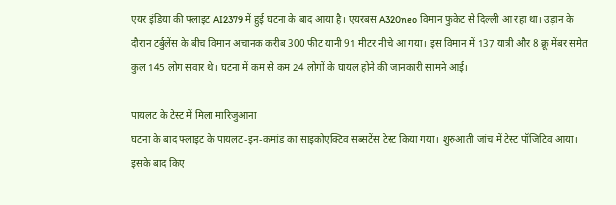एयर इंडिया की फ्लाइट AI2379 में हुई घटना के बाद आया है। एयरबस A320neo विमान फुकेट से दिल्ली आ रहा था। उड़ान के दौरान टर्बुलेंस के बीच विमान अचानक करीब 300 फीट यानी 91 मीटर नीचे आ गया। इस विमान में 137 यात्री और 8 क्रू मेंबर समेत कुल 145 लोग सवार थे। घटना में कम से कम 24 लोगों के घायल होने की जानकारी सामने आई।

पायलट के टेस्ट में मिला मारिजुआना
घटना के बाद फ्लाइट के पायलट-इन-कमांड का साइकोएक्टिव सब्सटेंस टेस्ट किया गया। शुरुआती जांच में टेस्ट पॉजिटिव आया। इसके बाद किए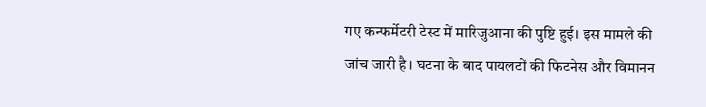गए कन्फर्मेटरी टेस्ट में मारिजुआना की पुष्टि हुई। इस मामले की जांच जारी है। घटना के बाद पायलटों की फिटनेस और विमानन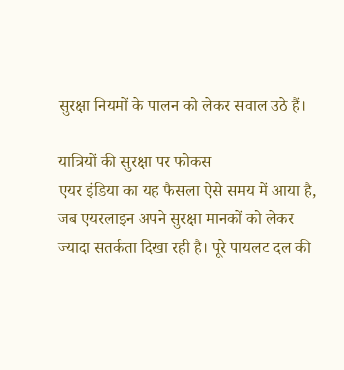सुरक्षा नियमों के पालन को लेकर सवाल उठे हैं।

यात्रियों की सुरक्षा पर फोकस
एयर इंडिया का यह फैसला ऐसे समय में आया है, जब एयरलाइन अपने सुरक्षा मानकों को लेकर ज्यादा सतर्कता दिखा रही है। पूरे पायलट दल की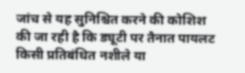जांच से यह सुनिश्चित करने की कोशिश की जा रही है कि ड्यूटी पर तैनात पायलट किसी प्रतिबंधित नशीले या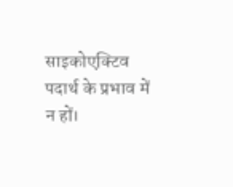साइकोएक्टिव पदार्थ के प्रभाव में न हों।